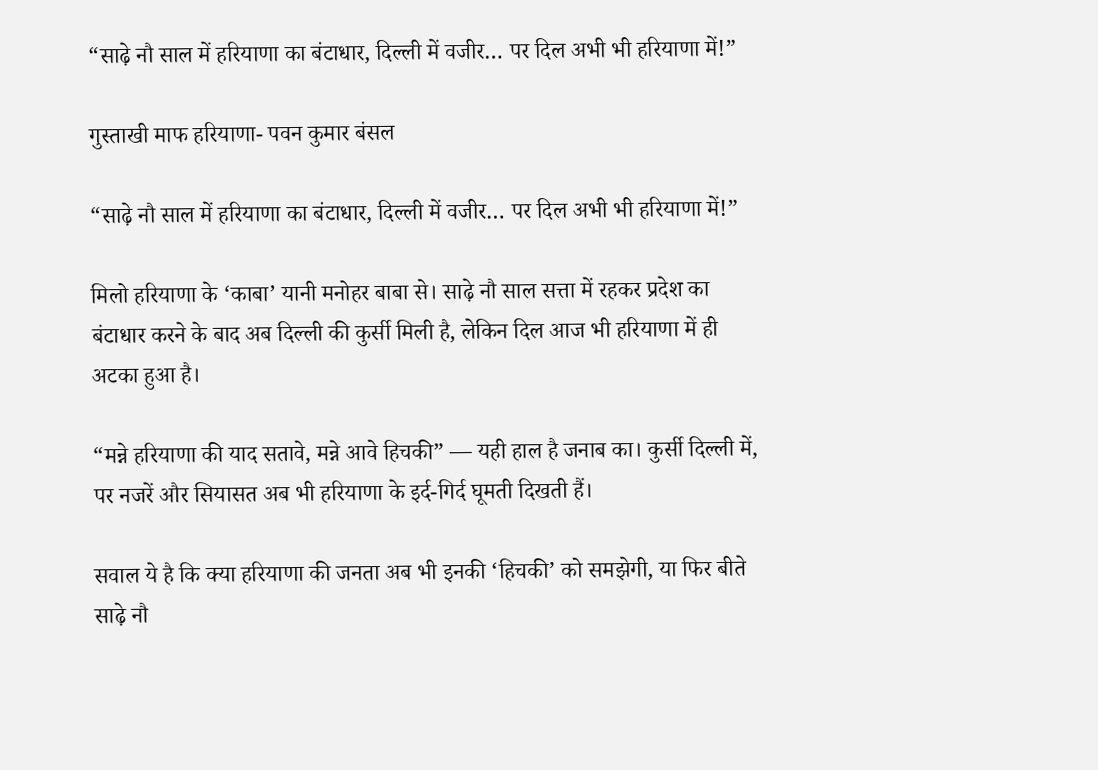“साढ़े नौ साल में हरियाणा का बंटाधार, दिल्ली में वजीर… पर दिल अभी भी हरियाणा में!”

गुस्ताखी माफ हरियाणा- पवन कुमार बंसल

“साढ़े नौ साल में हरियाणा का बंटाधार, दिल्ली में वजीर… पर दिल अभी भी हरियाणा में!”

मिलो हरियाणा के ‘काबा’ यानी मनोहर बाबा से। साढ़े नौ साल सत्ता में रहकर प्रदेश का बंटाधार करने के बाद अब दिल्ली की कुर्सी मिली है, लेकिन दिल आज भी हरियाणा में ही अटका हुआ है।

“मन्ने हरियाणा की याद सतावे, मन्ने आवे हिचकी” — यही हाल है जनाब का। कुर्सी दिल्ली में, पर नजरें और सियासत अब भी हरियाणा के इर्द-गिर्द घूमती दिखती हैं।

सवाल ये है कि क्या हरियाणा की जनता अब भी इनकी ‘हिचकी’ को समझेगी, या फिर बीते साढ़े नौ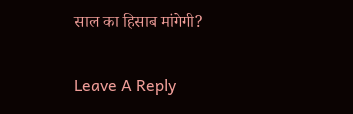साल का हिसाब मांगेगी?

Leave A Reply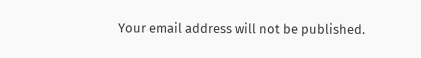Your email address will not be published.